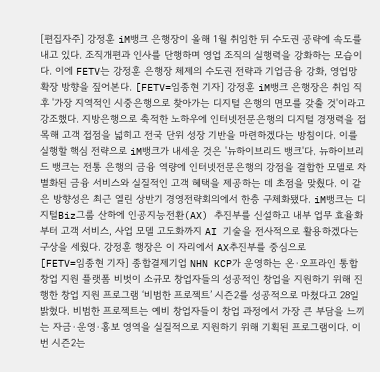[편집자주] 강정훈 iM뱅크 은행장이 올해 1월 취임한 뒤 수도권 공략에 속도를 내고 있다. 조직개편과 인사를 단행하며 영업 조직의 실행력을 강화하는 모습이다. 이에 FETV는 강정훈 은행장 체제의 수도권 전략과 기업금융 강화, 영업망 확장 방향을 짚어본다. [FETV=임종현 기자] 강정훈 iM뱅크 은행장은 취임 직후 '가장 지역적인 시중은행으로 찾아가는 디지털 은행의 면모를 갖출 것'이라고 강조했다. 지방은행으로 축적한 노하우에 인터넷전문은행의 디지털 경쟁력을 접목해 고객 접점을 넓히고 전국 단위 성장 기반을 마련하겠다는 방침이다. 이를 실행할 핵심 전략으로 iM뱅크가 내세운 것은 '뉴하이브리드 뱅크'다. 뉴하이브리드 뱅크는 전통 은행의 금융 역량에 인터넷전문은행의 강점을 결합한 모델로 차별화된 금융 서비스와 실질적인 고객 혜택을 제공하는 데 초점을 맞췄다. 이 같은 방향성은 최근 열린 상반기 경영전략회의에서 한층 구체화됐다. iM뱅크는 디지털Biz그룹 산하에 인공지능전환(AX) 추진부를 신설하고 내부 업무 효율화부터 고객 서비스, 사업 모델 고도화까지 AI 기술을 전사적으로 활용하겠다는 구상을 세웠다. 강정훈 행장은 이 자리에서 AX추진부를 중심으로
[FETV=임종현 기자] 종합결제기업 NHN KCP가 운영하는 온·오프라인 통합 창업 지원 플랫폼 비벗이 소규모 창업자들의 성공적인 창업을 지원하기 위해 진행한 창업 지원 프로그램 ‘비범한 프로젝트’ 시즌2를 성공적으로 마쳤다고 28일 밝혔다. 비범한 프로젝트는 예비 창업자들이 창업 과정에서 가장 큰 부담을 느끼는 자금·운영·홍보 영역을 실질적으로 지원하기 위해 기획된 프로그램이다. 이번 시즌2는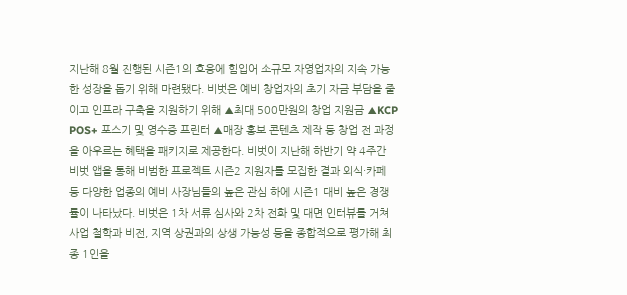지난해 8월 진행된 시즌1의 호응에 힘입어 소규모 자영업자의 지속 가능한 성장을 돕기 위해 마련됐다. 비벗은 예비 창업자의 초기 자금 부담을 줄이고 인프라 구축을 지원하기 위해 ▲최대 500만원의 창업 지원금 ▲KCP POS+ 포스기 및 영수증 프린터 ▲매장 홍보 콘텐츠 제작 등 창업 전 과정을 아우르는 혜택을 패키지로 제공한다. 비벗이 지난해 하반기 약 4주간 비벗 앱을 통해 비범한 프로젝트 시즌2 지원자를 모집한 결과 외식·카페 등 다양한 업종의 예비 사장님들의 높은 관심 하에 시즌1 대비 높은 경쟁률이 나타났다. 비벗은 1차 서류 심사와 2차 전화 및 대면 인터뷰를 거쳐 사업 철학과 비전, 지역 상권과의 상생 가능성 등을 종합적으로 평가해 최종 1인을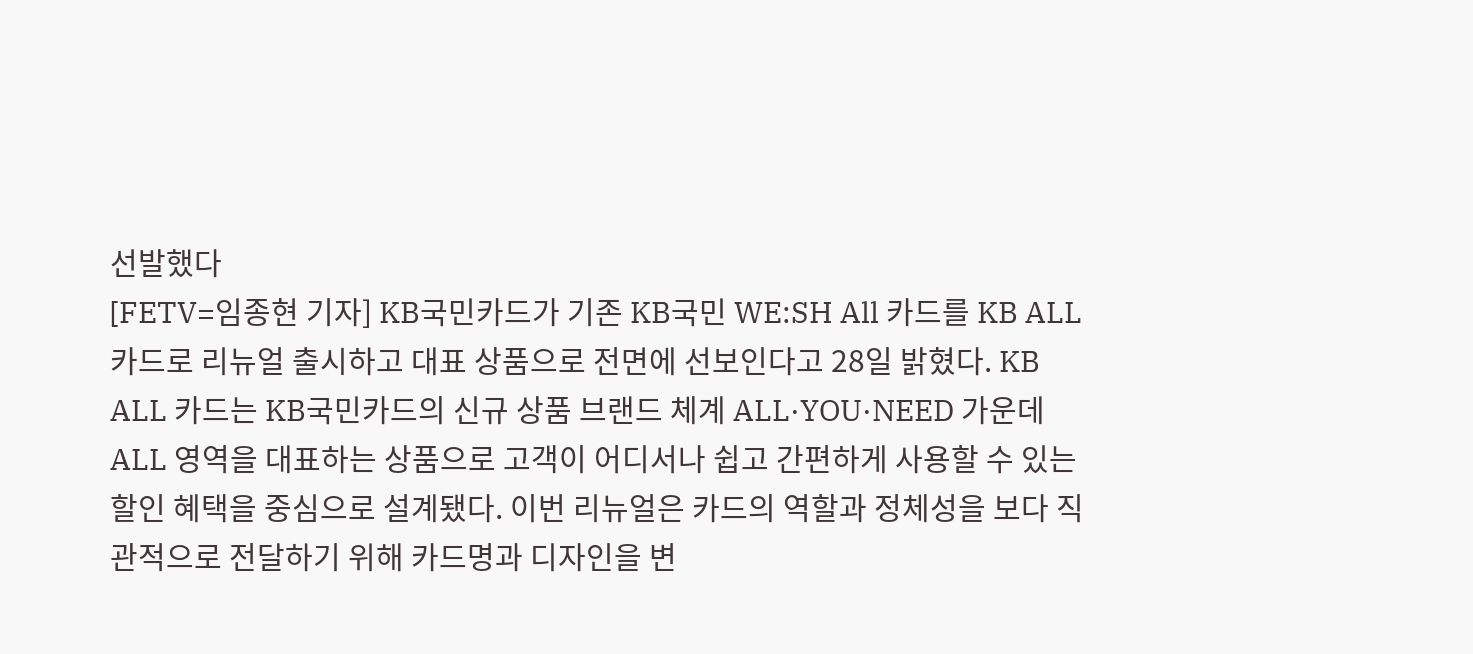선발했다
[FETV=임종현 기자] KB국민카드가 기존 KB국민 WE:SH All 카드를 KB ALL 카드로 리뉴얼 출시하고 대표 상품으로 전면에 선보인다고 28일 밝혔다. KB ALL 카드는 KB국민카드의 신규 상품 브랜드 체계 ALL·YOU·NEED 가운데 ALL 영역을 대표하는 상품으로 고객이 어디서나 쉽고 간편하게 사용할 수 있는 할인 혜택을 중심으로 설계됐다. 이번 리뉴얼은 카드의 역할과 정체성을 보다 직관적으로 전달하기 위해 카드명과 디자인을 변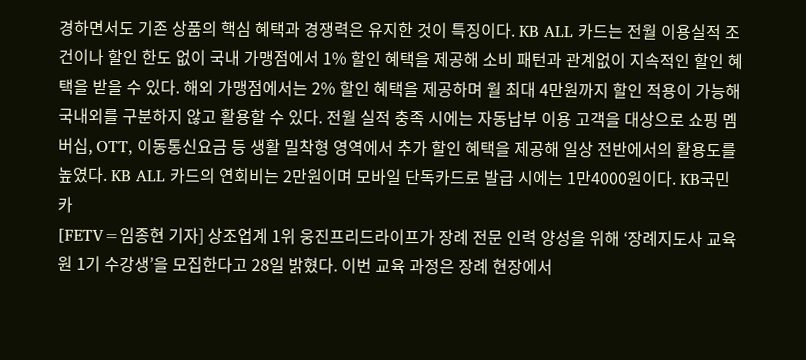경하면서도 기존 상품의 핵심 혜택과 경쟁력은 유지한 것이 특징이다. KB ALL 카드는 전월 이용실적 조건이나 할인 한도 없이 국내 가맹점에서 1% 할인 혜택을 제공해 소비 패턴과 관계없이 지속적인 할인 혜택을 받을 수 있다. 해외 가맹점에서는 2% 할인 혜택을 제공하며 월 최대 4만원까지 할인 적용이 가능해 국내외를 구분하지 않고 활용할 수 있다. 전월 실적 충족 시에는 자동납부 이용 고객을 대상으로 쇼핑 멤버십, OTT, 이동통신요금 등 생활 밀착형 영역에서 추가 할인 혜택을 제공해 일상 전반에서의 활용도를 높였다. KB ALL 카드의 연회비는 2만원이며 모바일 단독카드로 발급 시에는 1만4000원이다. KB국민카
[FETV=임종현 기자] 상조업계 1위 웅진프리드라이프가 장례 전문 인력 양성을 위해 ‘장례지도사 교육원 1기 수강생’을 모집한다고 28일 밝혔다. 이번 교육 과정은 장례 현장에서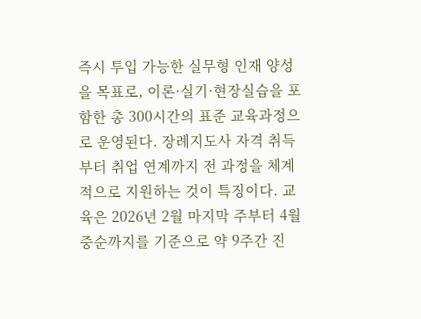즉시 투입 가능한 실무형 인재 양성을 목표로, 이론·실기·현장실습을 포함한 총 300시간의 표준 교육과정으로 운영된다. 장례지도사 자격 취득부터 취업 연계까지 전 과정을 체계적으로 지원하는 것이 특징이다. 교육은 2026년 2월 마지막 주부터 4월 중순까지를 기준으로 약 9주간 진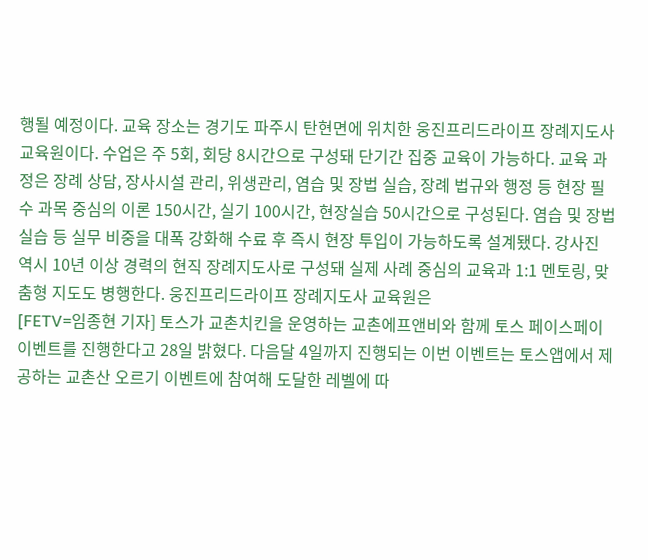행될 예정이다. 교육 장소는 경기도 파주시 탄현면에 위치한 웅진프리드라이프 장례지도사 교육원이다. 수업은 주 5회, 회당 8시간으로 구성돼 단기간 집중 교육이 가능하다. 교육 과정은 장례 상담, 장사시설 관리, 위생관리, 염습 및 장법 실습, 장례 법규와 행정 등 현장 필수 과목 중심의 이론 150시간, 실기 100시간, 현장실습 50시간으로 구성된다. 염습 및 장법 실습 등 실무 비중을 대폭 강화해 수료 후 즉시 현장 투입이 가능하도록 설계됐다. 강사진 역시 10년 이상 경력의 현직 장례지도사로 구성돼 실제 사례 중심의 교육과 1:1 멘토링, 맞춤형 지도도 병행한다. 웅진프리드라이프 장례지도사 교육원은
[FETV=임종현 기자] 토스가 교촌치킨을 운영하는 교촌에프앤비와 함께 토스 페이스페이 이벤트를 진행한다고 28일 밝혔다. 다음달 4일까지 진행되는 이번 이벤트는 토스앱에서 제공하는 교촌산 오르기 이벤트에 참여해 도달한 레벨에 따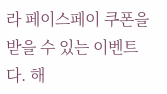라 페이스페이 쿠폰을 받을 수 있는 이벤트다. 해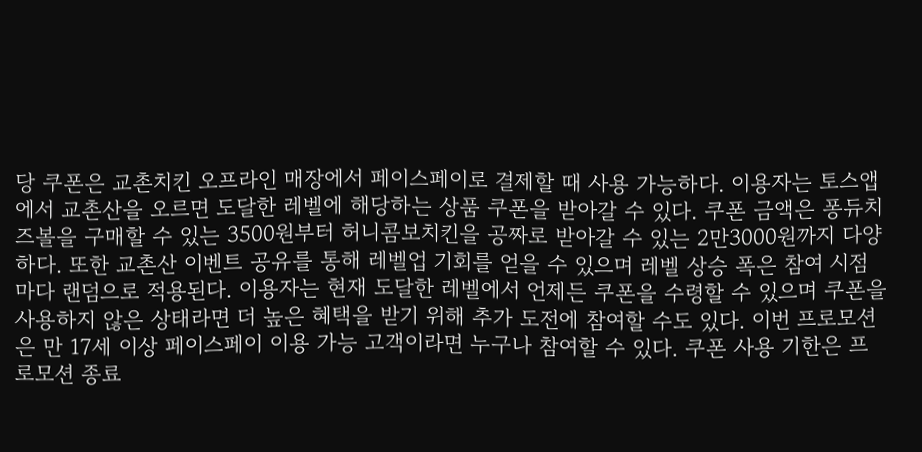당 쿠폰은 교촌치킨 오프라인 매장에서 페이스페이로 결제할 때 사용 가능하다. 이용자는 토스앱에서 교촌산을 오르면 도달한 레벨에 해당하는 상품 쿠폰을 받아갈 수 있다. 쿠폰 금액은 퐁듀치즈볼을 구매할 수 있는 3500원부터 허니콤보치킨을 공짜로 받아갈 수 있는 2만3000원까지 다양하다. 또한 교촌산 이벤트 공유를 통해 레벨업 기회를 얻을 수 있으며 레벨 상승 폭은 참여 시점마다 랜덤으로 적용된다. 이용자는 현재 도달한 레벨에서 언제든 쿠폰을 수령할 수 있으며 쿠폰을 사용하지 않은 상태라면 더 높은 혜택을 받기 위해 추가 도전에 참여할 수도 있다. 이번 프로모션은 만 17세 이상 페이스페이 이용 가능 고객이라면 누구나 참여할 수 있다. 쿠폰 사용 기한은 프로모션 종료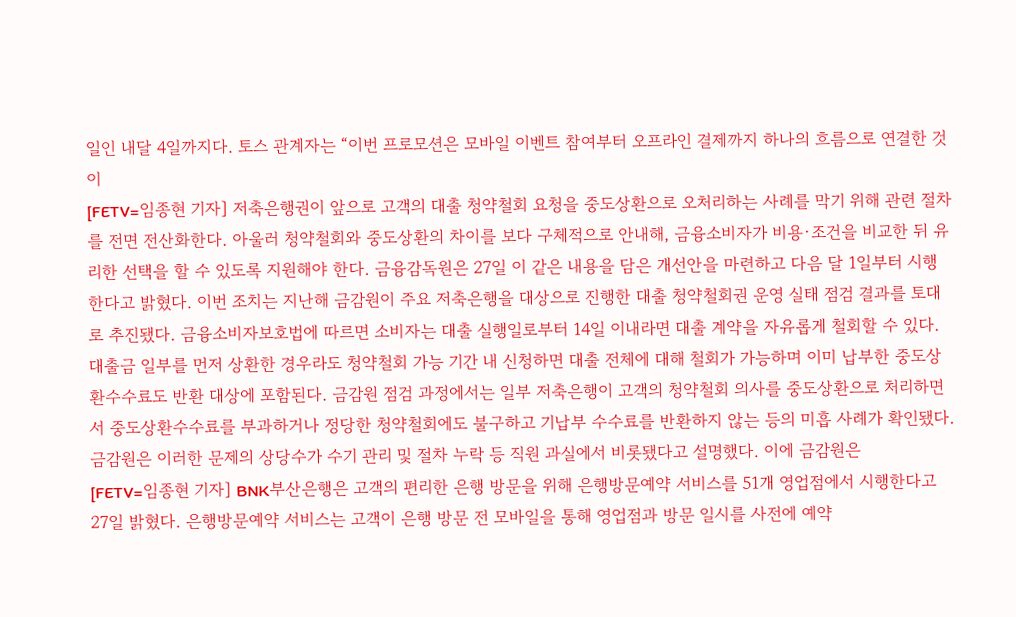일인 내달 4일까지다. 토스 관계자는 “이번 프로모션은 모바일 이벤트 참여부터 오프라인 결제까지 하나의 흐름으로 연결한 것이
[FETV=임종현 기자] 저축은행권이 앞으로 고객의 대출 청약철회 요청을 중도상환으로 오처리하는 사례를 막기 위해 관련 절차를 전면 전산화한다. 아울러 청약철회와 중도상환의 차이를 보다 구체적으로 안내해, 금융소비자가 비용·조건을 비교한 뒤 유리한 선택을 할 수 있도록 지원해야 한다. 금융감독원은 27일 이 같은 내용을 담은 개선안을 마련하고 다음 달 1일부터 시행한다고 밝혔다. 이번 조치는 지난해 금감원이 주요 저축은행을 대상으로 진행한 대출 청약철회권 운영 실태 점검 결과를 토대로 추진됐다. 금융소비자보호법에 따르면 소비자는 대출 실행일로부터 14일 이내라면 대출 계약을 자유롭게 철회할 수 있다. 대출금 일부를 먼저 상환한 경우라도 청약철회 가능 기간 내 신청하면 대출 전체에 대해 철회가 가능하며 이미 납부한 중도상환수수료도 반환 대상에 포함된다. 금감원 점검 과정에서는 일부 저축은행이 고객의 청약철회 의사를 중도상환으로 처리하면서 중도상환수수료를 부과하거나 정당한 청약철회에도 불구하고 기납부 수수료를 반환하지 않는 등의 미흡 사례가 확인됐다. 금감원은 이러한 문제의 상당수가 수기 관리 및 절차 누락 등 직원 과실에서 비롯됐다고 설명했다. 이에 금감원은
[FETV=임종현 기자] BNK부산은행은 고객의 편리한 은행 방문을 위해 은행방문예약 서비스를 51개 영업점에서 시행한다고 27일 밝혔다. 은행방문예약 서비스는 고객이 은행 방문 전 모바일을 통해 영업점과 방문 일시를 사전에 예약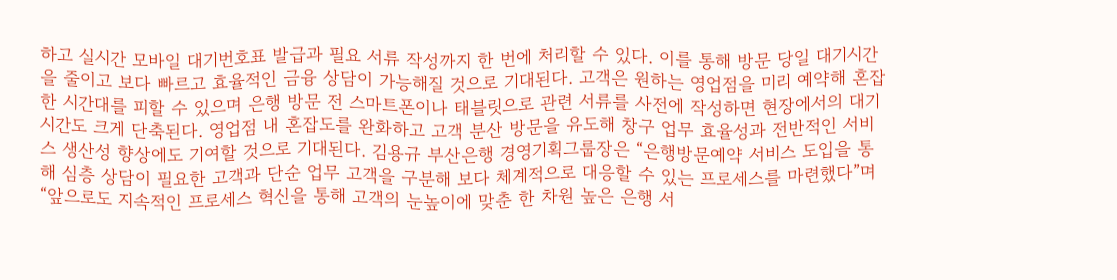하고 실시간 모바일 대기번호표 발급과 필요 서류 작성까지 한 번에 처리할 수 있다. 이를 통해 방문 당일 대기시간을 줄이고 보다 빠르고 효율적인 금융 상담이 가능해질 것으로 기대된다. 고객은 원하는 영업점을 미리 예약해 혼잡한 시간대를 피할 수 있으며 은행 방문 전 스마트폰이나 태블릿으로 관련 서류를 사전에 작성하면 현장에서의 대기 시간도 크게 단축된다. 영업점 내 혼잡도를 완화하고 고객 분산 방문을 유도해 창구 업무 효율성과 전반적인 서비스 생산성 향상에도 기여할 것으로 기대된다. 김용규 부산은행 경영기획그룹장은 “은행방문예약 서비스 도입을 통해 심층 상담이 필요한 고객과 단순 업무 고객을 구분해 보다 체계적으로 대응할 수 있는 프로세스를 마련했다”며 “앞으로도 지속적인 프로세스 혁신을 통해 고객의 눈높이에 맞춘 한 차원 높은 은행 서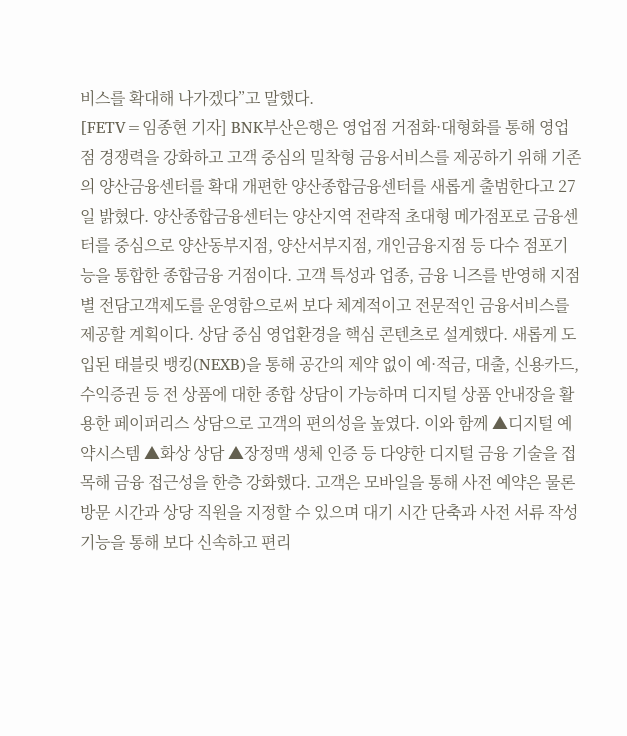비스를 확대해 나가겠다”고 말했다.
[FETV=임종현 기자] BNK부산은행은 영업점 거점화·대형화를 통해 영업점 경쟁력을 강화하고 고객 중심의 밀착형 금융서비스를 제공하기 위해 기존의 양산금융센터를 확대 개편한 양산종합금융센터를 새롭게 출범한다고 27일 밝혔다. 양산종합금융센터는 양산지역 전략적 초대형 메가점포로 금융센터를 중심으로 양산동부지점, 양산서부지점, 개인금융지점 등 다수 점포기능을 통합한 종합금융 거점이다. 고객 특성과 업종, 금융 니즈를 반영해 지점별 전담고객제도를 운영함으로써 보다 체계적이고 전문적인 금융서비스를 제공할 계획이다. 상담 중심 영업환경을 핵심 콘텐츠로 설계했다. 새롭게 도입된 태블릿 뱅킹(NEXB)을 통해 공간의 제약 없이 예·적금, 대출, 신용카드, 수익증권 등 전 상품에 대한 종합 상담이 가능하며 디지털 상품 안내장을 활용한 페이퍼리스 상담으로 고객의 편의성을 높였다. 이와 함께 ▲디지털 예약시스템 ▲화상 상담 ▲장정맥 생체 인증 등 다양한 디지털 금융 기술을 접목해 금융 접근성을 한층 강화했다. 고객은 모바일을 통해 사전 예약은 물론 방문 시간과 상당 직원을 지정할 수 있으며 대기 시간 단축과 사전 서류 작성 기능을 통해 보다 신속하고 편리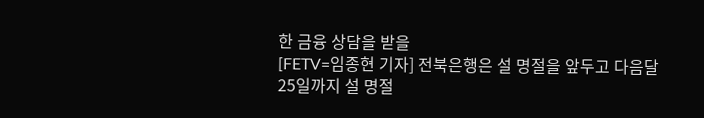한 금융 상담을 받을
[FETV=임종현 기자] 전북은행은 설 명절을 앞두고 다음달 25일까지 설 명절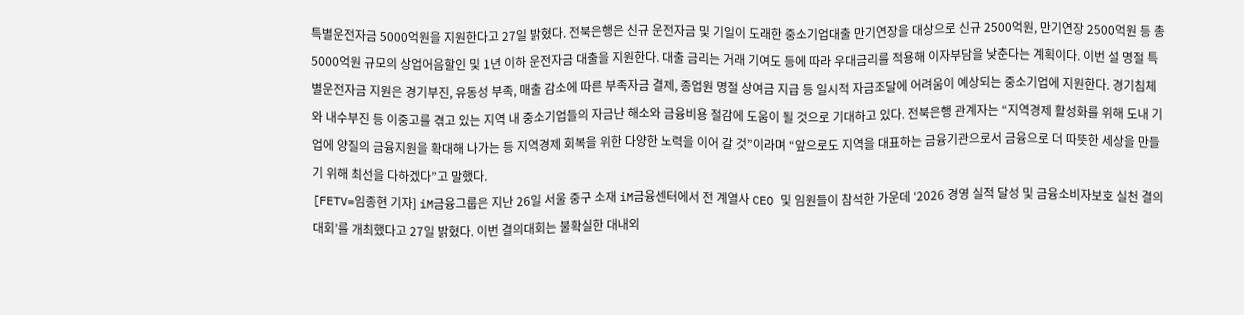특별운전자금 5000억원을 지원한다고 27일 밝혔다. 전북은행은 신규 운전자금 및 기일이 도래한 중소기업대출 만기연장을 대상으로 신규 2500억원, 만기연장 2500억원 등 총 5000억원 규모의 상업어음할인 및 1년 이하 운전자금 대출을 지원한다. 대출 금리는 거래 기여도 등에 따라 우대금리를 적용해 이자부담을 낮춘다는 계획이다. 이번 설 명절 특별운전자금 지원은 경기부진, 유동성 부족, 매출 감소에 따른 부족자금 결제, 종업원 명절 상여금 지급 등 일시적 자금조달에 어려움이 예상되는 중소기업에 지원한다. 경기침체와 내수부진 등 이중고를 겪고 있는 지역 내 중소기업들의 자금난 해소와 금융비용 절감에 도움이 될 것으로 기대하고 있다. 전북은행 관계자는 “지역경제 활성화를 위해 도내 기업에 양질의 금융지원을 확대해 나가는 등 지역경제 회복을 위한 다양한 노력을 이어 갈 것”이라며 “앞으로도 지역을 대표하는 금융기관으로서 금융으로 더 따뜻한 세상을 만들기 위해 최선을 다하겠다”고 말했다.
[FETV=임종현 기자] iM금융그룹은 지난 26일 서울 중구 소재 iM금융센터에서 전 계열사 CEO 및 임원들이 참석한 가운데 ‘2026 경영 실적 달성 및 금융소비자보호 실천 결의대회’를 개최했다고 27일 밝혔다. 이번 결의대회는 불확실한 대내외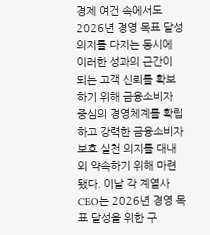경제 여건 속에서도 2026년 경영 목표 달성 의지를 다지는 동시에 이러한 성과의 근간이 되는 고객 신뢰를 확보하기 위해 금융소비자 중심의 경영체계를 확립하고 강력한 금융소비자보호 실천 의지를 대내외 약속하기 위해 마련됐다. 이날 각 계열사 CEO는 2026년 경영 목표 달성을 위한 구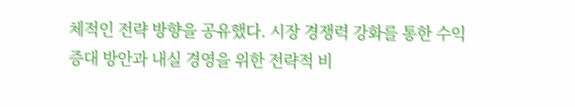체적인 전략 방향을 공유했다. 시장 경쟁력 강화를 통한 수익 증대 방안과 내실 경영을 위한 전략적 비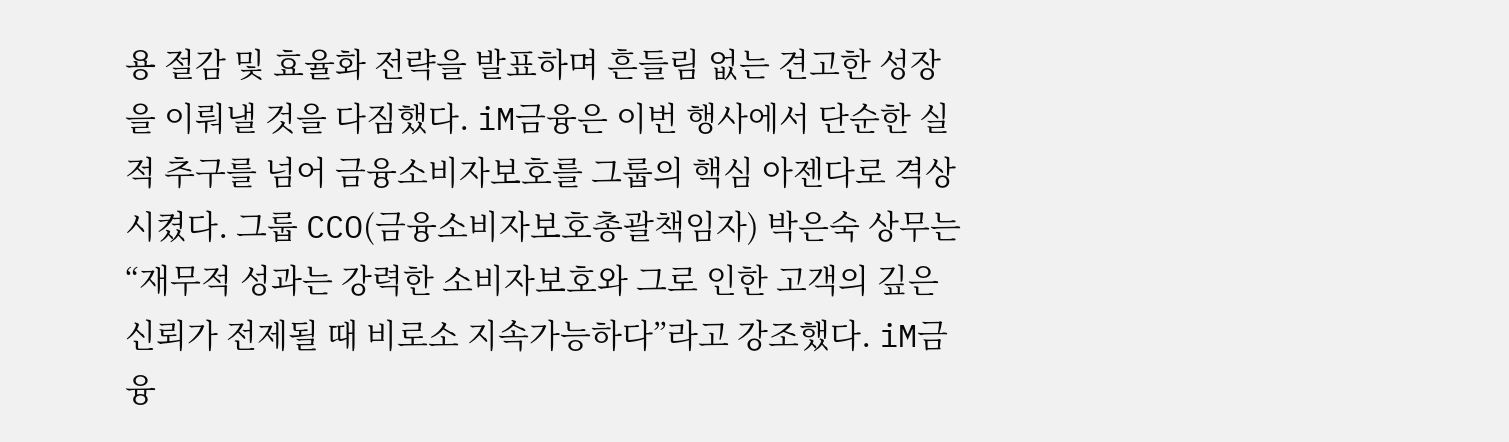용 절감 및 효율화 전략을 발표하며 흔들림 없는 견고한 성장을 이뤄낼 것을 다짐했다. iM금융은 이번 행사에서 단순한 실적 추구를 넘어 금융소비자보호를 그룹의 핵심 아젠다로 격상시켰다. 그룹 CCO(금융소비자보호총괄책임자) 박은숙 상무는 “재무적 성과는 강력한 소비자보호와 그로 인한 고객의 깊은 신뢰가 전제될 때 비로소 지속가능하다”라고 강조했다. iM금융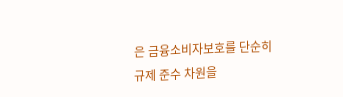은 금융소비자보호를 단순히 규제 준수 차원을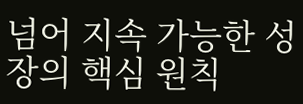넘어 지속 가능한 성장의 핵심 원칙